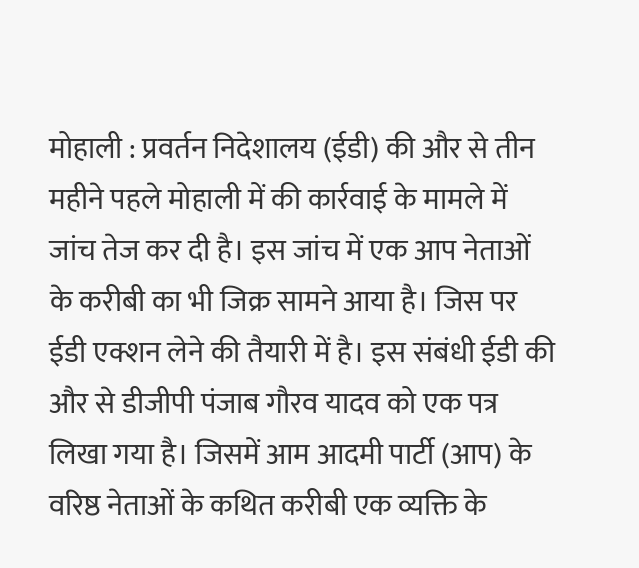मोहाली : प्रवर्तन निदेशालय (ईडी) की और से तीन महीने पहले मोहाली में की कार्रवाई के मामले में जांच तेज कर दी है। इस जांच में एक आप नेताओं के करीबी का भी जिक्र सामने आया है। जिस पर ईडी एक्शन लेने की तैयारी में है। इस संबंधी ईडी की और से डीजीपी पंजाब गौरव यादव को एक पत्र लिखा गया है। जिसमें आम आदमी पार्टी (आप) के वरिष्ठ नेताओं के कथित करीबी एक व्यक्ति के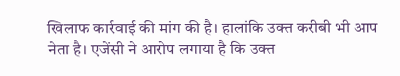खिलाफ कार्रवाई की मांग की है। हालांकि उक्त करीबी भी आप नेता है। एजेंसी ने आरोप लगाया है कि उक्त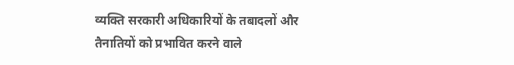व्यक्ति सरकारी अधिकारियों के तबादलों और तैनातियों को प्रभावित करने वाले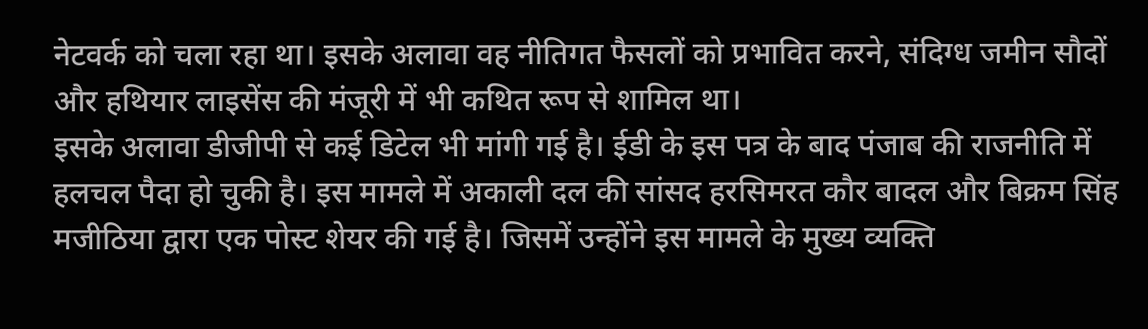नेटवर्क को चला रहा था। इसके अलावा वह नीतिगत फैसलों को प्रभावित करने, संदिग्ध जमीन सौदों और हथियार लाइसेंस की मंजूरी में भी कथित रूप से शामिल था।
इसके अलावा डीजीपी से कई डिटेल भी मांगी गई है। ईडी के इस पत्र के बाद पंजाब की राजनीति में हलचल पैदा हो चुकी है। इस मामले में अकाली दल की सांसद हरसिमरत कौर बादल और बिक्रम सिंह मजीठिया द्वारा एक पोस्ट शेयर की गई है। जिसमें उन्होंने इस मामले के मुख्य व्यक्ति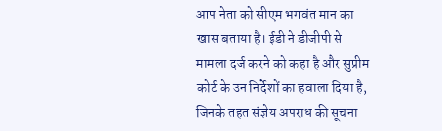आप नेता को सीएम भगवंत मान का खास बताया है। ईडी ने डीजीपी से मामला दर्ज करने को कहा है और सुप्रीम कोर्ट के उन निर्देशों का हवाला दिया है, जिनके तहत संज्ञेय अपराध की सूचना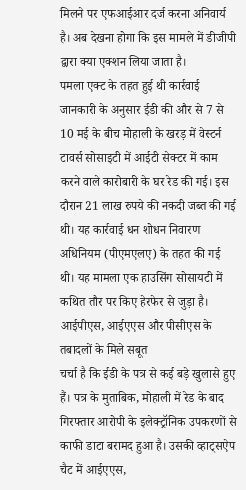मिलने पर एफआईआर दर्ज करना अनिवार्य है। अब देखना होगा कि इस मामले में डीजीपी द्वारा क्या एक्शन लिया जाता है।
पमला एक्ट के तहत हुई थी कार्रवाई
जानकारी के अनुसार ईडी की और से 7 से 10 मई के बीच मोहाली के खरड़ में वेस्टर्न टावर्स सोसाइटी में आईटी सेक्टर में काम करने वाले कारोबारी के घर रेड की गई। इस दौरान 21 लाख रुपये की नकदी जब्त की गई थी। यह कार्रवाई धन शोधन निवारण अधिनियम (पीएमएलए) के तहत की गई थी। यह मामला एक हाउसिंग सोसायटी में कथित तौर पर किए हेरफेर से जुड़ा है।
आईपीएस, आईएएस और पीसीएस के तबादलों के मिले सबूत
चर्चा है कि ईडी के पत्र से कई बड़े खुलासे हुए हैं। पत्र के मुताबिक, मोहाली में रेड के बाद गिरफ्तार आरोपी के इलेक्ट्रॉनिक उपकरणों से काफी डाटा बरामद हुआ है। उसकी व्हाट्सऐप चैट में आईएएस,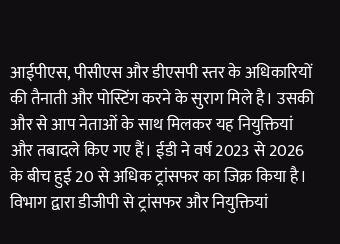आईपीएस, पीसीएस और डीएसपी स्तर के अधिकारियों की तैनाती और पोस्टिंग करने के सुराग मिले है। उसकी और से आप नेताओं के साथ मिलकर यह नियुक्तियां और तबादले किए गए हैं। ईडी ने वर्ष 2023 से 2026 के बीच हुई 20 से अधिक ट्रांसफर का जिक्र किया है। विभाग द्वारा डीजीपी से ट्रांसफर और नियुक्तियां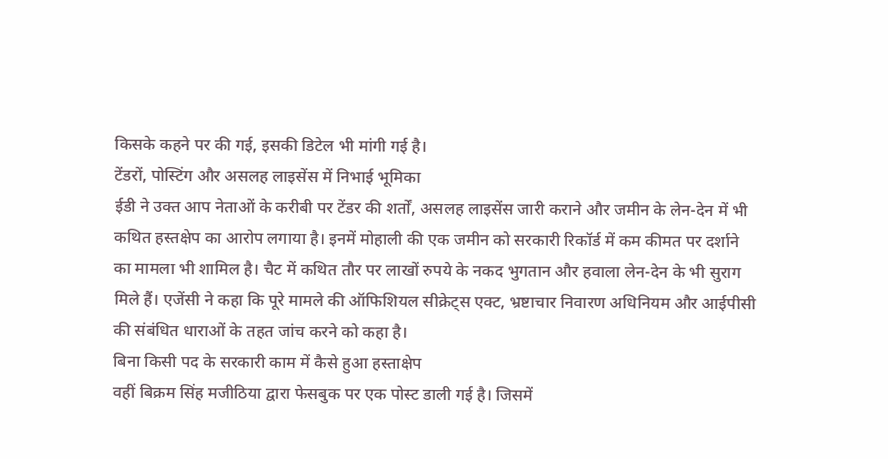किसके कहने पर की गई, इसकी डिटेल भी मांगी गई है।
टेंडरों, पोस्टिंग और असलह लाइसेंस में निभाई भूमिका
ईडी ने उक्त आप नेताओं के करीबी पर टेंडर की शर्तों, असलह लाइसेंस जारी कराने और जमीन के लेन-देन में भी कथित हस्तक्षेप का आरोप लगाया है। इनमें मोहाली की एक जमीन को सरकारी रिकॉर्ड में कम कीमत पर दर्शाने का मामला भी शामिल है। चैट में कथित तौर पर लाखों रुपये के नकद भुगतान और हवाला लेन-देन के भी सुराग मिले हैं। एजेंसी ने कहा कि पूरे मामले की ऑफिशियल सीक्रेट्स एक्ट, भ्रष्टाचार निवारण अधिनियम और आईपीसी की संबंधित धाराओं के तहत जांच करने को कहा है।
बिना किसी पद के सरकारी काम में कैसे हुआ हस्ताक्षेप
वहीं बिक्रम सिंह मजीठिया द्वारा फेसबुक पर एक पोस्ट डाली गई है। जिसमें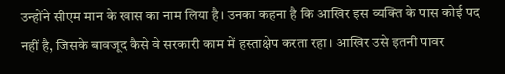उन्होंने सीएम मान के खास का नाम लिया है। उनका कहना है कि आखिर इस व्यक्ति के पास कोई पद नहीं है, जिसके बावजूद कैसे वे सरकारी काम में हस्ताक्षेप करता रहा। आखिर उसे इतनी पावर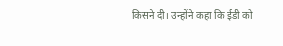किसने दी। उन्होंने कहा कि ईडी को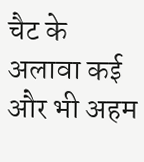चैट के अलावा कई और भी अहम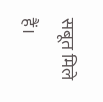सबूत मिले हैं।